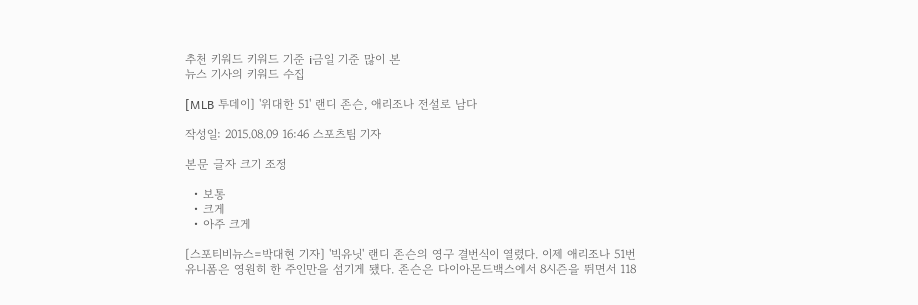추천 키워드 키워드 기준 i금일 기준 많이 본
뉴스 기사의 키워드 수집

[MLB 투데이] '위대한 51' 랜디 존슨, 애리조나 전설로 남다

작성일: 2015.08.09 16:46 스포츠팀 기자

본문 글자 크기 조정

  • 보통
  • 크게
  • 아주 크게

[스포티비뉴스=박대현 기자] '빅유닛' 랜디 존슨의 영구 결번식이 열렸다. 이제 애리조나 51번 유니폼은 영원히 한 주인만을 섬기게 됐다. 존슨은 다이아몬드백스에서 8시즌을 뛰면서 118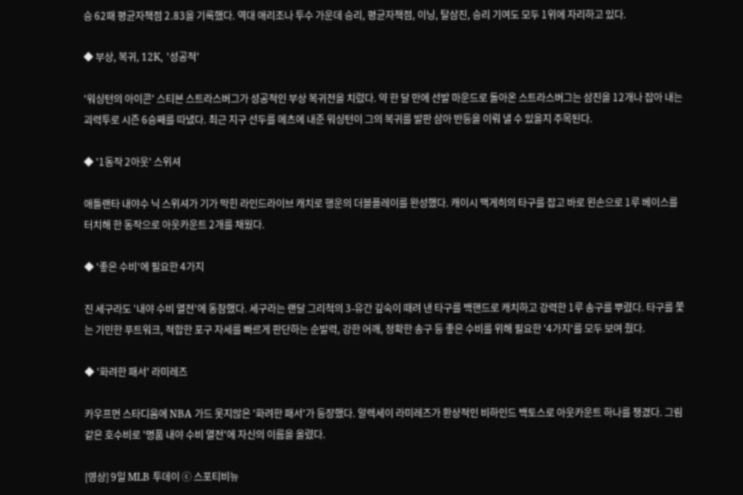승 62패 평균자책점 2.83을 기록했다. 역대 애리조나 투수 가운데 승리, 평균자책점, 이닝, 탈삼진, 승리 기여도 모두 1위에 자리하고 있다.

◆ 부상, 복귀, 12K, '성공적'

'워싱턴의 아이콘' 스티븐 스트라스버그가 성공적인 부상 복귀전을 치렀다. 약 한 달 만에 선발 마운드로 돌아온 스트라스버그는 삼진을 12개나 잡아 내는 괴력투로 시즌 6승째를 따냈다. 최근 지구 선두를 메츠에 내준 워싱턴이 그의 복귀를 발판 삼아 반등을 이뤄 낼 수 있을지 주목된다.

◆ '1동작 2아웃' 스위셔

애틀랜타 내야수 닉 스위셔가 기가 막힌 라인드라이브 캐치로 행운의 더블플레이를 완성했다. 캐이시 맥게히의 타구를 잡고 바로 왼손으로 1루 베이스를 터치해 한 동작으로 아웃카운트 2개를 채웠다.

◆ '좋은 수비'에 필요한 4가지

진 세구라도 '내야 수비 열전'에 동참했다. 세구라는 랜달 그리척의 3-유간 깊숙이 때려 낸 타구를 백핸드로 캐치하고 강력한 1루 송구를 뿌렸다. 타구를 쫓는 기민한 푸트워크, 적합한 포구 자세를 빠르게 판단하는 순발력, 강한 어깨, 정확한 송구 등 좋은 수비를 위해 필요한 '4가지'를 모두 보여 줬다.

◆ '화려한 패서' 라미레즈

카우프먼 스타디움에 NBA 가드 못지않은 '화려한 패서'가 등장했다. 알렉세이 라미레즈가 환상적인 비하인드 백토스로 아웃카운트 하나를 챙겼다. 그림 같은 호수비로 '명품 내야 수비 열전'에 자신의 이름을 올렸다.

[영상] 9일 MLB 투데이 ⓒ 스포티비뉴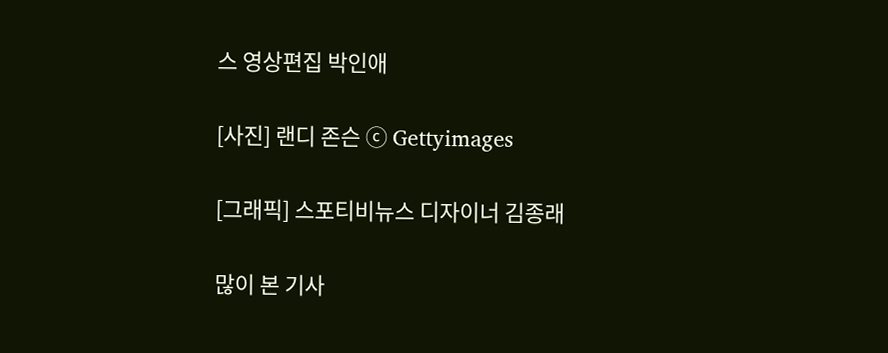스 영상편집 박인애

[사진] 랜디 존슨 ⓒ Gettyimages

[그래픽] 스포티비뉴스 디자이너 김종래

많이 본 기사